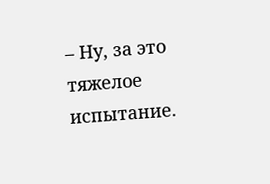– Ну, за это тяжелое испытание.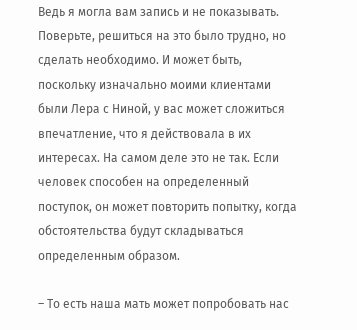Ведь я могла вам запись и не показывать. Поверьте, решиться на это было трудно, но сделать необходимо. И может быть, поскольку изначально моими клиентами были Лера с Ниной, у вас может сложиться впечатление, что я действовала в их интересах. На самом деле это не так. Если человек способен на определенный поступок, он может повторить попытку, когда обстоятельства будут складываться определенным образом.

– То есть наша мать может попробовать нас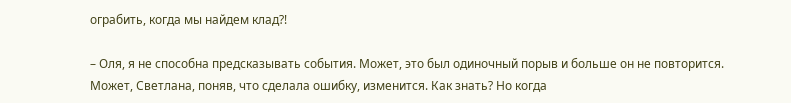ограбить, когда мы найдем клад?!

– Оля, я не способна предсказывать события. Может, это был одиночный порыв и больше он не повторится. Может, Светлана, поняв, что сделала ошибку, изменится. Как знать? Но когда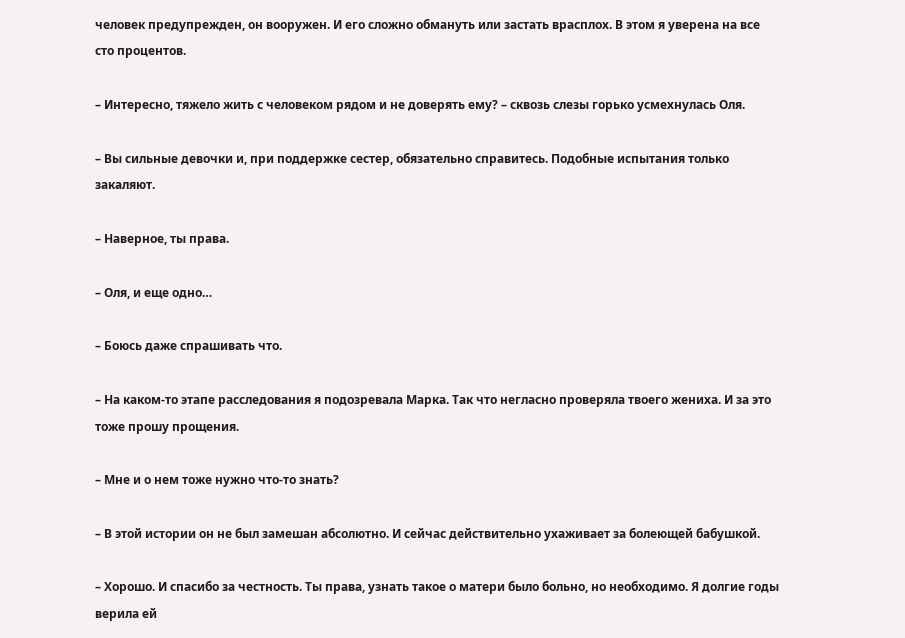человек предупрежден, он вооружен. И его сложно обмануть или застать врасплох. В этом я уверена на все сто процентов.

– Интересно, тяжело жить с человеком рядом и не доверять ему? – сквозь слезы горько усмехнулась Оля.

– Вы сильные девочки и, при поддержке сестер, обязательно справитесь. Подобные испытания только закаляют.

– Наверное, ты права.

– Оля, и еще одно…

– Боюсь даже спрашивать что.

– На каком-то этапе расследования я подозревала Марка. Так что негласно проверяла твоего жениха. И за это тоже прошу прощения.

– Мне и о нем тоже нужно что-то знать?

– В этой истории он не был замешан абсолютно. И сейчас действительно ухаживает за болеющей бабушкой.

– Хорошо. И спасибо за честность. Ты права, узнать такое о матери было больно, но необходимо. Я долгие годы верила ей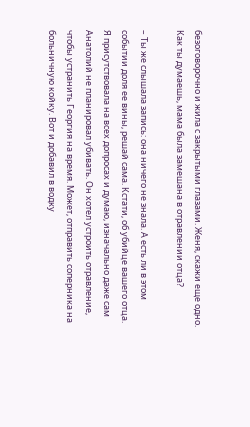безоговорочно и жила с закрытыми глазами. Женя, скажи еще одно. Как ты думаешь, мама была замешана в отравлении отца?

– Ты же слышала запись: она ничего не знала. А есть ли в этом событии доля ее вины, решай сама. Кстати, об убийце вашего отца. Я присутствовала на всех допросах и думаю, изначально даже сам Анатолий не планировал убивать. Он хотел устроить отравление, чтобы устранить Георгия на время. Может, отправить соперника на больничную койку. Вот и добавил в водку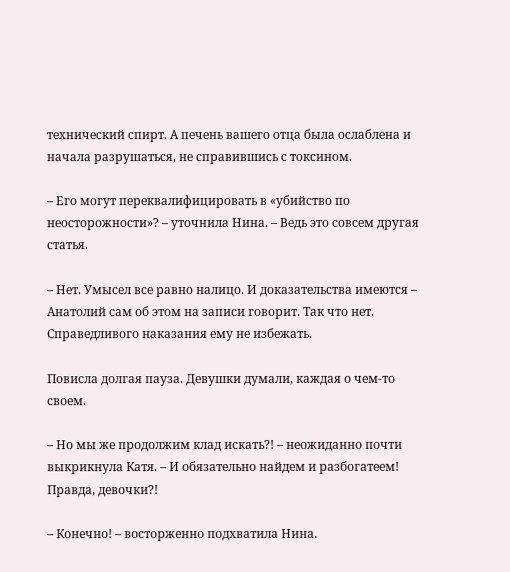технический спирт. А печень вашего отца была ослаблена и начала разрушаться, не справившись с токсином.

– Его могут переквалифицировать в «убийство по неосторожности»? – уточнила Нина. – Ведь это совсем другая статья.

– Нет. Умысел все равно налицо. И доказательства имеются – Анатолий сам об этом на записи говорит. Так что нет. Справедливого наказания ему не избежать.

Повисла долгая пауза. Девушки думали, каждая о чем-то своем.

– Но мы же продолжим клад искать?! – неожиданно почти выкрикнула Катя. – И обязательно найдем и разбогатеем! Правда, девочки?!

– Конечно! – восторженно подхватила Нина.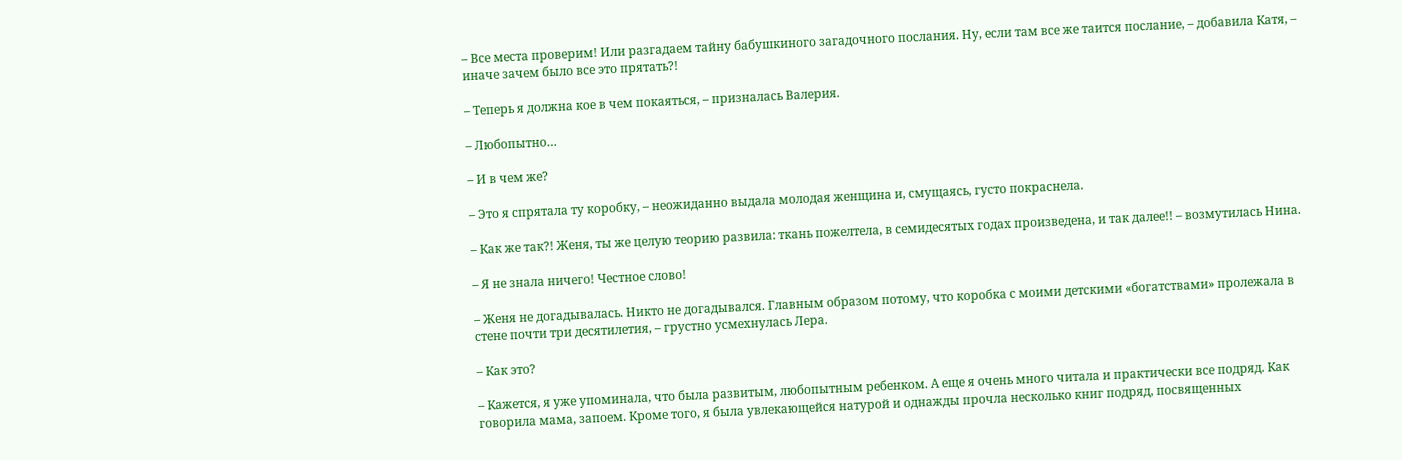– Все места проверим! Или разгадаем тайну бабушкиного загадочного послания. Ну, если там все же таится послание, – добавила Катя, – иначе зачем было все это прятать?!

– Теперь я должна кое в чем покаяться, – призналась Валерия.

– Любопытно…

– И в чем же?

– Это я спрятала ту коробку, – неожиданно выдала молодая женщина и, смущаясь, густо покраснела.

– Как же так?! Женя, ты же целую теорию развила: ткань пожелтела, в семидесятых годах произведена, и так далее!! – возмутилась Нина.

– Я не знала ничего! Честное слово!

– Женя не догадывалась. Никто не догадывался. Главным образом потому, что коробка с моими детскими «богатствами» пролежала в стене почти три десятилетия, – грустно усмехнулась Лера.

– Как это?

– Кажется, я уже упоминала, что была развитым, любопытным ребенком. А еще я очень много читала и практически все подряд. Как говорила мама, запоем. Кроме того, я была увлекающейся натурой и однажды прочла несколько книг подряд, посвященных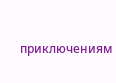приключениям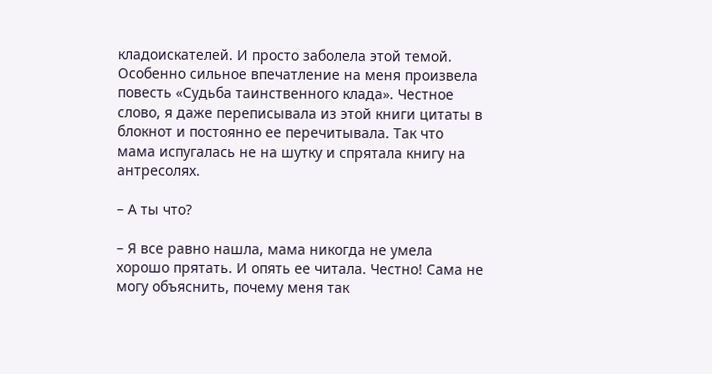кладоискателей. И просто заболела этой темой. Особенно сильное впечатление на меня произвела повесть «Судьба таинственного клада». Честное слово, я даже переписывала из этой книги цитаты в блокнот и постоянно ее перечитывала. Так что мама испугалась не на шутку и спрятала книгу на антресолях.

– А ты что?

– Я все равно нашла, мама никогда не умела хорошо прятать. И опять ее читала. Честно! Сама не могу объяснить, почему меня так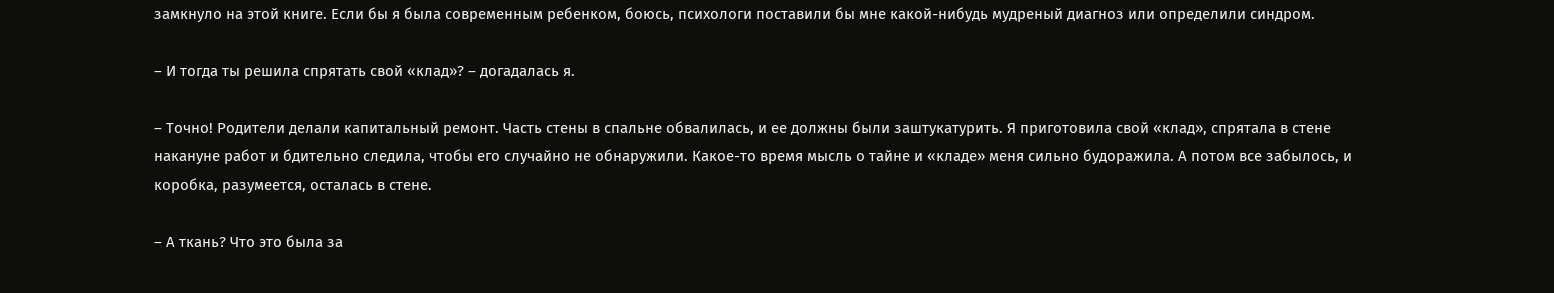замкнуло на этой книге. Если бы я была современным ребенком, боюсь, психологи поставили бы мне какой-нибудь мудреный диагноз или определили синдром.

– И тогда ты решила спрятать свой «клад»? – догадалась я.

– Точно! Родители делали капитальный ремонт. Часть стены в спальне обвалилась, и ее должны были заштукатурить. Я приготовила свой «клад», спрятала в стене накануне работ и бдительно следила, чтобы его случайно не обнаружили. Какое-то время мысль о тайне и «кладе» меня сильно будоражила. А потом все забылось, и коробка, разумеется, осталась в стене.

– А ткань? Что это была за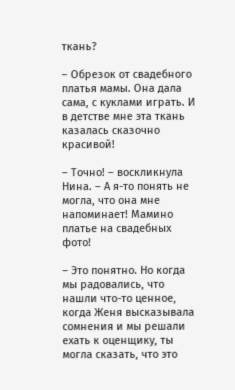ткань?

– Обрезок от свадебного платья мамы. Она дала сама, с куклами играть. И в детстве мне эта ткань казалась сказочно красивой!

– Точно! – воскликнула Нина. – А я-то понять не могла, что она мне напоминает! Мамино платье на свадебных фото!

– Это понятно. Но когда мы радовались, что нашли что-то ценное, когда Женя высказывала сомнения и мы решали ехать к оценщику, ты могла сказать, что это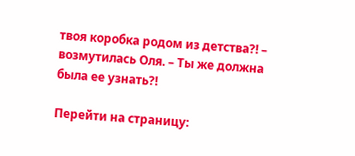твоя коробка родом из детства?! – возмутилась Оля. – Ты же должна была ее узнать?!

Перейти на страницу: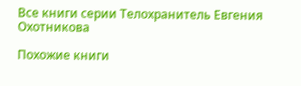Все книги серии Телохранитель Евгения Охотникова

Похожие книги